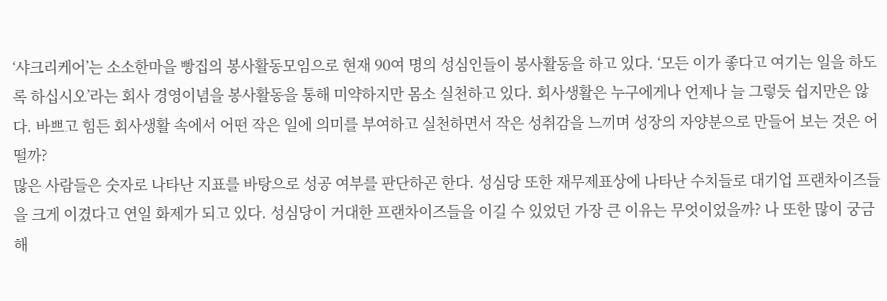‘샤크리케어’는 소소한마을 빵집의 봉사활동모임으로 현재 90여 명의 성심인들이 봉사활동을 하고 있다. ‘모든 이가 좋다고 여기는 일을 하도록 하십시오’라는 회사 경영이념을 봉사활동을 통해 미약하지만 몸소 실천하고 있다. 회사생활은 누구에게나 언제나 늘 그렇듯 쉽지만은 않다. 바쁘고 힘든 회사생활 속에서 어떤 작은 일에 의미를 부여하고 실천하면서 작은 성취감을 느끼며 성장의 자양분으로 만들어 보는 것은 어떨까?
많은 사람들은 숫자로 나타난 지표를 바탕으로 성공 여부를 판단하곤 한다. 성심당 또한 재무제표상에 나타난 수치들로 대기업 프랜차이즈들을 크게 이겼다고 연일 화제가 되고 있다. 성심당이 거대한 프랜차이즈들을 이길 수 있었던 가장 큰 이유는 무엇이었을까? 나 또한 많이 궁금해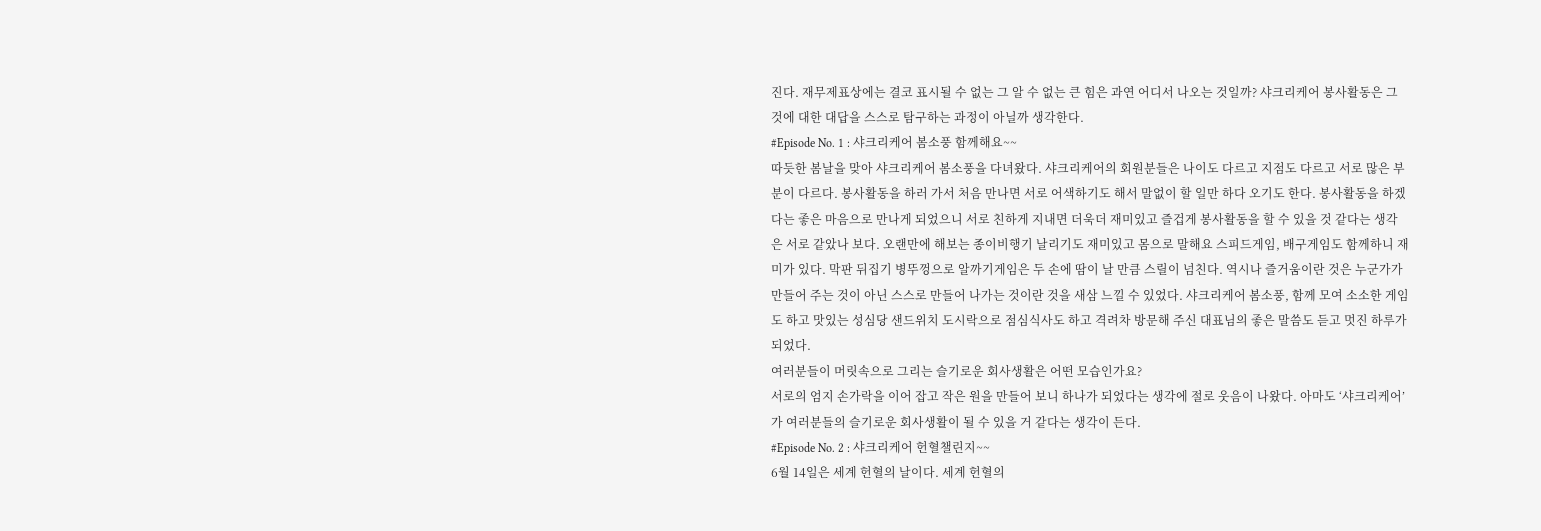진다. 재무제표상에는 결코 표시될 수 없는 그 알 수 없는 큰 힘은 과연 어디서 나오는 것일까? 샤크리케어 봉사활동은 그것에 대한 대답을 스스로 탐구하는 과정이 아닐까 생각한다.
#Episode No. 1 : 샤크리케어 봄소풍 함께해요~~
따듯한 봄날을 맞아 샤크리케어 봄소풍을 다녀왔다. 샤크리케어의 회원분들은 나이도 다르고 지점도 다르고 서로 많은 부분이 다르다. 봉사활동을 하러 가서 처음 만나면 서로 어색하기도 해서 말없이 할 일만 하다 오기도 한다. 봉사활동을 하겠다는 좋은 마음으로 만나게 되었으니 서로 친하게 지내면 더욱더 재미있고 즐겁게 봉사활동을 할 수 있을 것 같다는 생각은 서로 같았나 보다. 오랜만에 해보는 종이비행기 날리기도 재미있고 몸으로 말해요 스피드게임, 배구게임도 함께하니 재미가 있다. 막판 뒤집기 병뚜껑으로 알까기게임은 두 손에 땀이 날 만큼 스릴이 넘친다. 역시나 즐거움이란 것은 누군가가 만들어 주는 것이 아닌 스스로 만들어 나가는 것이란 것을 새삼 느낄 수 있었다. 샤크리케어 봄소풍, 함께 모여 소소한 게임도 하고 맛있는 성심당 샌드위치 도시락으로 점심식사도 하고 격려차 방문해 주신 대표님의 좋은 말씀도 듣고 멋진 하루가 되었다.
여러분들이 머릿속으로 그리는 슬기로운 회사생활은 어떤 모습인가요?
서로의 엄지 손가락을 이어 잡고 작은 원을 만들어 보니 하나가 되었다는 생각에 절로 웃음이 나왔다. 아마도 ‘샤크리케어’가 여러분들의 슬기로운 회사생활이 될 수 있을 거 같다는 생각이 든다.
#Episode No. 2 : 샤크리케어 헌혈챌린지~~
6월 14일은 세계 헌혈의 날이다. 세계 헌혈의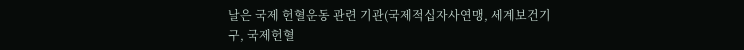날은 국제 헌혈운동 관련 기관(국제적십자사연맹, 세계보건기구, 국제헌혈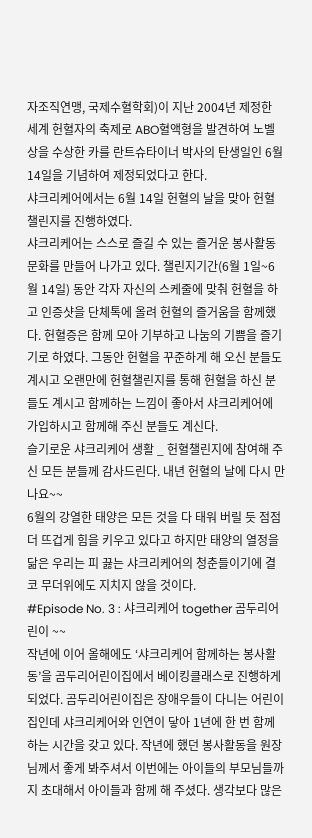자조직연맹, 국제수혈학회)이 지난 2004년 제정한 세계 헌혈자의 축제로 ABO혈액형을 발견하여 노벨상을 수상한 카를 란트슈타이너 박사의 탄생일인 6월 14일을 기념하여 제정되었다고 한다.
샤크리케어에서는 6월 14일 헌혈의 날을 맞아 헌혈챌린지를 진행하였다.
샤크리케어는 스스로 즐길 수 있는 즐거운 봉사활동 문화를 만들어 나가고 있다. 챌린지기간(6월 1일~6월 14일) 동안 각자 자신의 스케줄에 맞춰 헌혈을 하고 인증샷을 단체톡에 올려 헌혈의 즐거움을 함께했다. 헌혈증은 함께 모아 기부하고 나눔의 기쁨을 즐기기로 하였다. 그동안 헌혈을 꾸준하게 해 오신 분들도 계시고 오랜만에 헌혈챌린지를 통해 헌혈을 하신 분들도 계시고 함께하는 느낌이 좋아서 샤크리케어에 가입하시고 함께해 주신 분들도 계신다.
슬기로운 샤크리케어 생활 _ 헌혈챌린지에 참여해 주신 모든 분들께 감사드린다. 내년 헌혈의 날에 다시 만나요~~
6월의 강열한 태양은 모든 것을 다 태워 버릴 듯 점점 더 뜨겁게 힘을 키우고 있다고 하지만 태양의 열정을 닮은 우리는 피 끓는 샤크리케어의 청춘들이기에 결코 무더위에도 지치지 않을 것이다.
#Episode No. 3 : 샤크리케어 together 곰두리어린이 ~~
작년에 이어 올해에도 ‘샤크리케어 함께하는 봉사활동’을 곰두리어린이집에서 베이킹클래스로 진행하게 되었다. 곰두리어린이집은 장애우들이 다니는 어린이집인데 샤크리케어와 인연이 닿아 1년에 한 번 함께하는 시간을 갖고 있다. 작년에 했던 봉사활동을 원장님께서 좋게 봐주셔서 이번에는 아이들의 부모님들까지 초대해서 아이들과 함께 해 주셨다. 생각보다 많은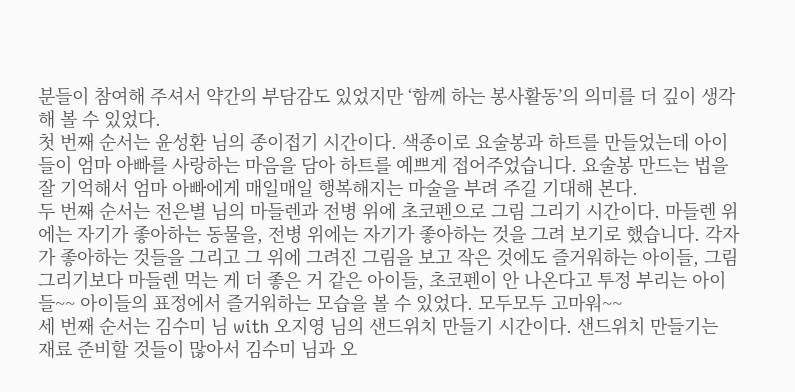분들이 참여해 주셔서 약간의 부담감도 있었지만 ‘함께 하는 봉사활동’의 의미를 더 깊이 생각해 볼 수 있었다.
첫 번째 순서는 윤성환 님의 종이접기 시간이다. 색종이로 요술봉과 하트를 만들었는데 아이들이 엄마 아빠를 사랑하는 마음을 담아 하트를 예쁘게 접어주었습니다. 요술봉 만드는 법을 잘 기억해서 엄마 아빠에게 매일매일 행복해지는 마술을 부려 주길 기대해 본다.
두 번째 순서는 전은별 님의 마들렌과 전병 위에 초코펜으로 그림 그리기 시간이다. 마들렌 위에는 자기가 좋아하는 동물을, 전병 위에는 자기가 좋아하는 것을 그려 보기로 했습니다. 각자가 좋아하는 것들을 그리고 그 위에 그려진 그림을 보고 작은 것에도 즐거워하는 아이들, 그림 그리기보다 마들렌 먹는 게 더 좋은 거 같은 아이들, 초코펜이 안 나온다고 투정 부리는 아이들~~ 아이들의 표정에서 즐거워하는 모습을 볼 수 있었다. 모두모두 고마워~~
세 번째 순서는 김수미 님 with 오지영 님의 샌드위치 만들기 시간이다. 샌드위치 만들기는 재료 준비할 것들이 많아서 김수미 님과 오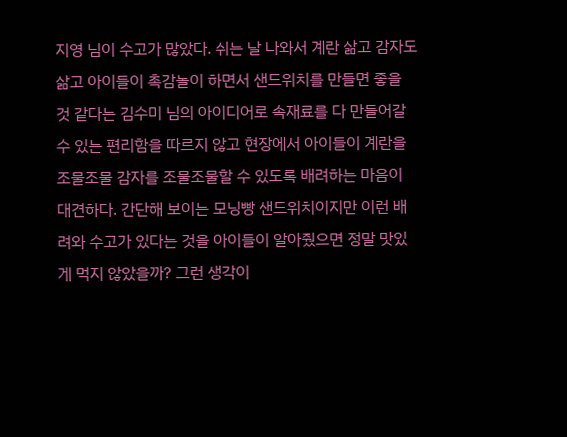지영 님이 수고가 많았다. 쉬는 날 나와서 계란 삶고 감자도 삶고 아이들이 촉감놀이 하면서 샌드위치를 만들면 좋을 것 같다는 김수미 님의 아이디어로 속재료를 다 만들어갈 수 있는 편리함을 따르지 않고 현장에서 아이들이 계란을 조물조물 감자를 조물조물할 수 있도록 배려하는 마음이 대견하다. 간단해 보이는 모닝빵 샌드위치이지만 이런 배려와 수고가 있다는 것을 아이들이 알아줬으면 정말 맛있게 먹지 않았을까? 그런 생각이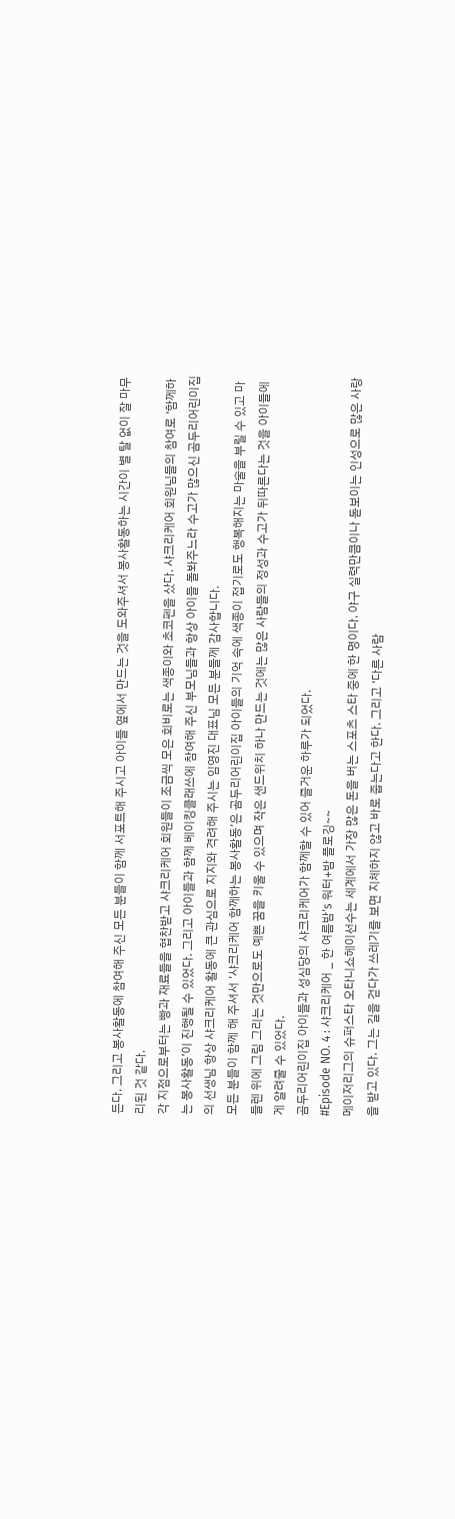든다. 그리고 봉사활동에 참여해 주신 모든 분들이 함께 서포트해 주시고 아이들 옆에서 만드는 것을 도와주셔서 봉사활동하는 시간이 별 탈 없이 잘 마무리된 것 같다.
각 지점으로부터는 빵과 재료들을 협찬받고 샤크리케어 회원들이 조금씩 모은 회비로는 색종이와 초코펜을 샀다. 샤크리케어 회원님들의 참여로 ‘함께하는 봉사활동’이 진행될 수 있었다. 그리고 아이들과 함께 베이킹클래쓰에 참여해 주신 부모님들과 항상 아이들 돌봐주느라 수고가 많으신 곰두리어린이집의 선생님 항상 샤크리케어 활동에 큰 관심으로 지지와 격려해 주시는 임영진 대표님 모든 분들께 감사합니다.
모든 분들이 함께 해 주셔서 ‘샤크리케어 함께하는 봉사활동’은 곰두리어린이집 아이들의 기억 속에 색종이 접기로도 행복해지는 마술을 부릴 수 있고 마들렌 위에 그림 그리는 것만으로도 예쁜 꿈을 키울 수 있으며 작은 샌드위치 하나 만드는 것에는 많은 사람들의 정성과 수고가 뒤따른다는 것을 아이들에게 알려줄 수 있었다.
곰두리어린이집 아이들과 성심당의 샤크리케어가 함께할 수 있어 즐거운 하루가 되었다.
#Episode NO. 4 : 샤크리케어 _ 한 여름밤’s 워터+밤 플로깅~~
메이저리그의 슈퍼스타 오타니쇼헤이선수는 세계에서 가장 많은 돈을 버는 스포츠 스타 중에 한 명이다. 야구 실력만큼이나 돋보이는 인성으로 많은 사랑을 받고 있다. 그는 길을 걷다가 쓰레기를 보면 지체하지 않고 바로 줍는다고 한다. 그리고 ‘다른 사람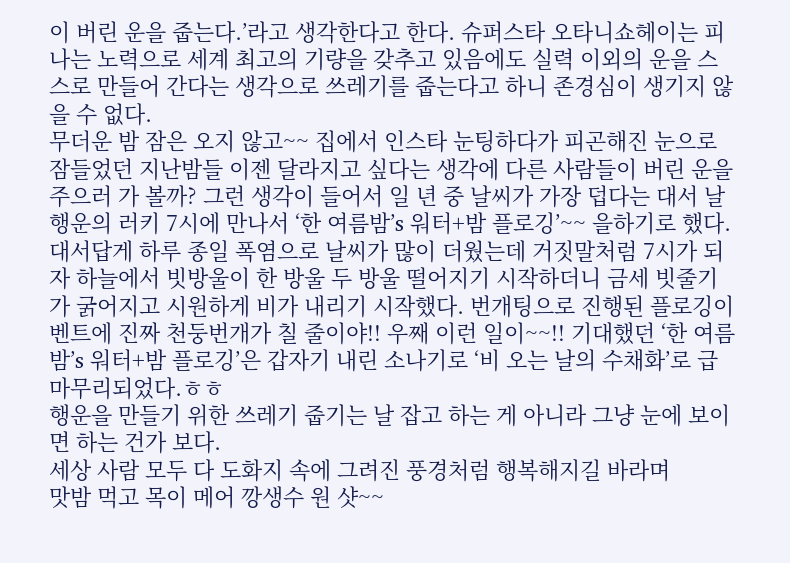이 버린 운을 줍는다.’라고 생각한다고 한다. 슈퍼스타 오타니쇼헤이는 피나는 노력으로 세계 최고의 기량을 갖추고 있음에도 실력 이외의 운을 스스로 만들어 간다는 생각으로 쓰레기를 줍는다고 하니 존경심이 생기지 않을 수 없다.
무더운 밤 잠은 오지 않고~~ 집에서 인스타 눈팅하다가 피곤해진 눈으로 잠들었던 지난밤들 이젠 달라지고 싶다는 생각에 다른 사람들이 버린 운을 주으러 가 볼까? 그런 생각이 들어서 일 년 중 날씨가 가장 덥다는 대서 날 행운의 러키 7시에 만나서 ‘한 여름밤’s 워터+밤 플로깅’~~ 을하기로 했다. 대서답게 하루 종일 폭염으로 날씨가 많이 더웠는데 거짓말처럼 7시가 되자 하늘에서 빗방울이 한 방울 두 방울 떨어지기 시작하더니 금세 빗줄기가 굵어지고 시원하게 비가 내리기 시작했다. 번개팅으로 진행된 플로깅이벤트에 진짜 천둥번개가 칠 줄이야!! 우째 이런 일이~~!! 기대했던 ‘한 여름밤’s 워터+밤 플로깅’은 갑자기 내린 소나기로 ‘비 오는 날의 수채화’로 급 마무리되었다.ㅎㅎ
행운을 만들기 위한 쓰레기 줍기는 날 잡고 하는 게 아니라 그냥 눈에 보이면 하는 건가 보다.
세상 사람 모두 다 도화지 속에 그려진 풍경처럼 행복해지길 바라며
맛밤 먹고 목이 메어 깡생수 원 샷~~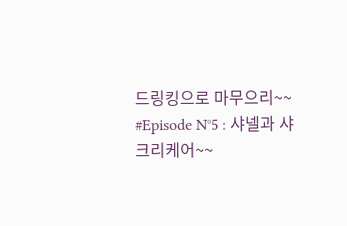드링킹으로 마무으리~~
#Episode N°5 : 샤넬과 샤크리케어~~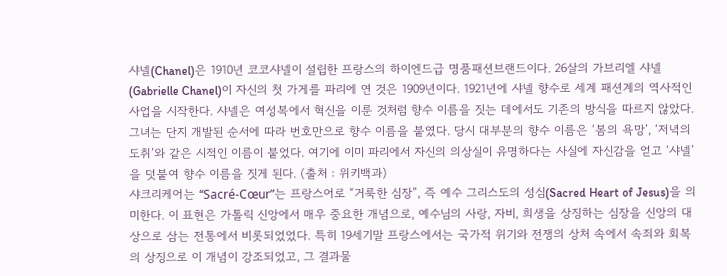샤넬(Chanel)은 1910년 코코샤넬이 설립한 프랑스의 하이엔드급 명품패션브랜드이다. 26살의 가브리엘 샤넬(Gabrielle Chanel)이 자신의 첫 가게를 파리에 연 것은 1909년이다. 1921년에 샤넬 향수로 세계 패션계의 역사적인 사업을 시작한다. 샤넬은 여성복에서 혁신을 이룬 것처럼 향수 이름을 짓는 데에서도 기존의 방식을 따르지 않았다. 그녀는 단지 개발된 순서에 따라 번호만으로 향수 이름을 붙였다. 당시 대부분의 향수 이름은 ‘봄의 욕망’, ‘저녁의 도취’와 같은 시적인 이름이 붙었다. 여기에 이미 파리에서 자신의 의상실이 유명하다는 사실에 자신감을 얻고 ‘샤넬’을 덧붙여 향수 이름을 짓게 된다. (출처 : 위키백과)
샤크리케어는 “Sacré-Cœur”는 프랑스어로 “거룩한 심장”, 즉 예수 그리스도의 성심(Sacred Heart of Jesus)을 의미한다. 이 표현은 가톨릭 신앙에서 매우 중요한 개념으로, 예수님의 사랑, 자비, 희생을 상징하는 심장을 신앙의 대상으로 삼는 전통에서 비롯되었었다. 특히 19세기말 프랑스에서는 국가적 위기와 전쟁의 상처 속에서 속죄와 회복의 상징으로 이 개념이 강조되었고, 그 결과물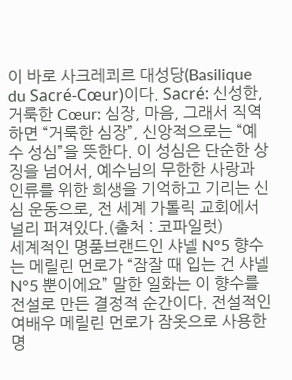이 바로 사크레쾨르 대성당(Basilique du Sacré-Cœur)이다. Sacré: 신성한, 거룩한 Cœur: 심장, 마음, 그래서 직역하면 “거룩한 심장”, 신앙적으로는 “예수 성심”을 뜻한다. 이 성심은 단순한 상징을 넘어서, 예수님의 무한한 사랑과 인류를 위한 희생을 기억하고 기리는 신심 운동으로, 전 세계 가톨릭 교회에서 널리 퍼져있다.(출처 : 코파일럿)
세계적인 명품브랜드인 샤넬 N°5 향수는 메릴린 먼로가 “잠잘 때 입는 건 샤넬 N°5 뿐이에요” 말한 일화는 이 향수를 전설로 만든 결정적 순간이다. 전설적인 여배우 메릴린 먼로가 잠옷으로 사용한 명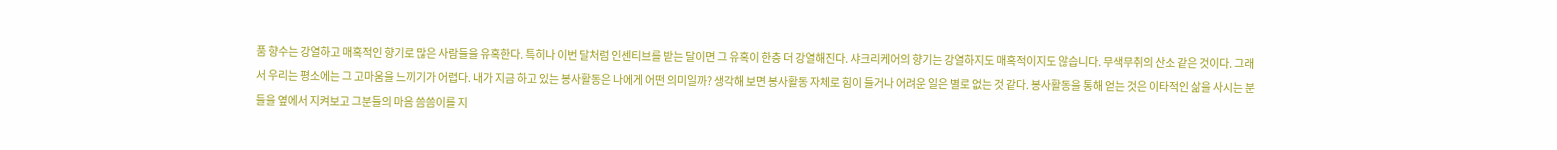품 향수는 강열하고 매혹적인 향기로 많은 사람들을 유혹한다. 특히나 이번 달처럼 인센티브를 받는 달이면 그 유혹이 한층 더 강열해진다. 샤크리케어의 향기는 강열하지도 매혹적이지도 않습니다. 무색무취의 산소 같은 것이다. 그래서 우리는 평소에는 그 고마움을 느끼기가 어렵다. 내가 지금 하고 있는 봉사활동은 나에게 어떤 의미일까? 생각해 보면 봉사활동 자체로 힘이 들거나 어려운 일은 별로 없는 것 같다. 봉사활동을 통해 얻는 것은 이타적인 삶을 사시는 분들을 옆에서 지켜보고 그분들의 마음 씀씀이를 지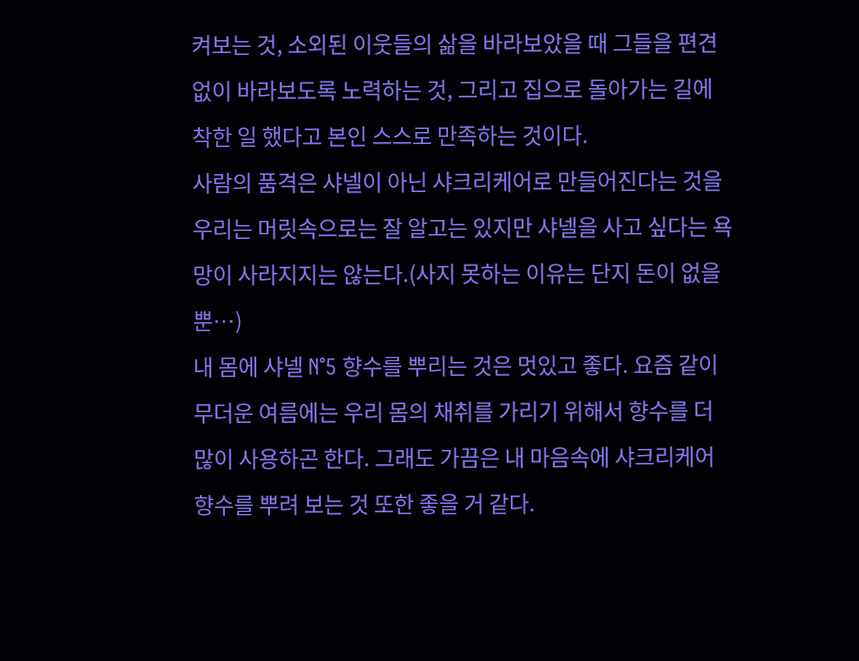켜보는 것, 소외된 이웃들의 삶을 바라보았을 때 그들을 편견 없이 바라보도록 노력하는 것, 그리고 집으로 돌아가는 길에 착한 일 했다고 본인 스스로 만족하는 것이다.
사람의 품격은 샤넬이 아닌 샤크리케어로 만들어진다는 것을 우리는 머릿속으로는 잘 알고는 있지만 샤넬을 사고 싶다는 욕망이 사라지지는 않는다.(사지 못하는 이유는 단지 돈이 없을 뿐…)
내 몸에 샤넬 N°5 향수를 뿌리는 것은 멋있고 좋다. 요즘 같이 무더운 여름에는 우리 몸의 채취를 가리기 위해서 향수를 더 많이 사용하곤 한다. 그래도 가끔은 내 마음속에 샤크리케어 향수를 뿌려 보는 것 또한 좋을 거 같다.